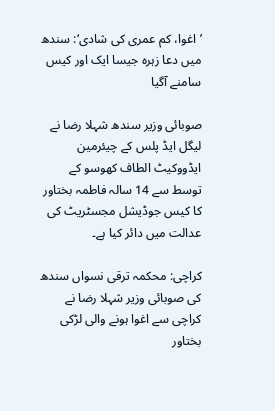’اغوا، کم عمری کی شادی‘: سندھ میں دعا زہرہ جیسا ایک اور کیس سامنے آگیا

صوبائی وزیر سندھ شہلا رضا نے لیگل ایڈ پلس کے چیئرمین ایڈووکیٹ الطاف کھوسو کے توسط سے 14 سالہ فاطمہ بختاور کا کیس جوڈیشل مجسٹریٹ کی عدالت میں دائر کیا ہے۔

کراچی: محکمہ ترقی نسواں سندھ کی صوبائی وزیر شہلا رضا نے کراچی سے اغوا ہونے والی لڑکی بختاور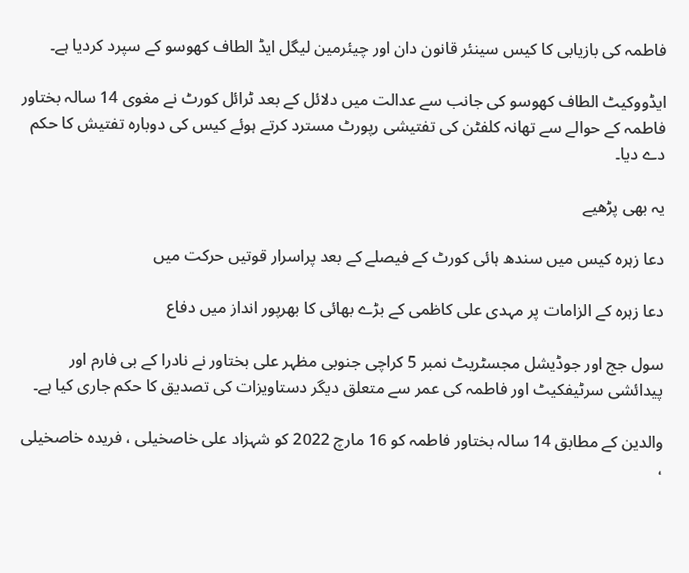فاطمہ کی بازیابی کا کیس سینئر قانون دان اور چیئرمین لیگل ایڈ الطاف کھوسو کے سپرد کردیا ہے۔

ایڈووکیٹ الطاف کھوسو کی جانب سے عدالت میں دلائل کے بعد ٹرائل کورٹ نے مغوی 14 سالہ بختاور فاطمہ کے حوالے سے تھانہ کلفٹن کی تفتیشی رپورٹ مسترد کرتے ہوئے کیس کی دوبارہ تفتیش کا حکم دے دیا۔

یہ بھی پڑھیے

دعا زہرہ کیس میں سندھ ہائی کورٹ کے فیصلے کے بعد پراسرار قوتیں حرکت میں

دعا زہرہ کے الزامات پر مہدی علی کاظمی کے بڑے بھائی کا بھرپور انداز میں دفاع

سول جج اور جوڈیشل مجسٹریٹ نمبر 5 کراچی جنوبی مظہر علی بختاور نے نادرا کے بی فارم اور پیدائشی سرٹیفکیٹ اور فاطمہ کی عمر سے متعلق دیگر دستاویزات کی تصدیق کا حکم جاری کیا ہے۔

والدین کے مطابق 14 سالہ بختاور فاطمہ کو 16 مارچ 2022 کو شہزاد علی خاصخیلی ، فریدہ خاصخیلی ،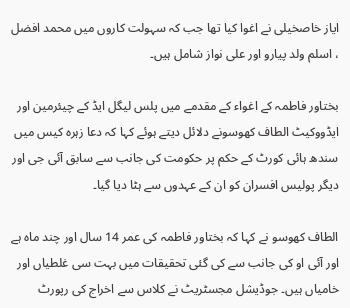ایاز خاصخیلی نے اغوا کیا تھا جب کہ سہولت کاروں میں محمد افضل ، اسلم ولد پیارو اور علی نواز شامل ہیں۔

بختاور فاطمہ کے اغواء کے مقدمے میں پلس لیگل ایڈ کے چیئرمین اور ایڈووکیٹ الطاف کھوسونے دلائل دیتے ہوئے کہا کہ دعا زہرہ کیس میں سندھ ہائی کورٹ کے حکم پر حکومت کی جانب سے سابق آئی جی اور دیگر پولیس افسران کو ان کے عہدوں سے ہٹا دیا گیا۔

الطاف کھوسو نے کہا کہ بختاور فاطمہ کی عمر 14 سال اور چند ماہ ہے اور آئی او کی جانب سے کی گئی تحقیقات میں بہت سی غلطیاں اور خامیاں ہیں۔ جوڈیشل مجسٹریٹ نے کلاس سے اخراج کی رپورٹ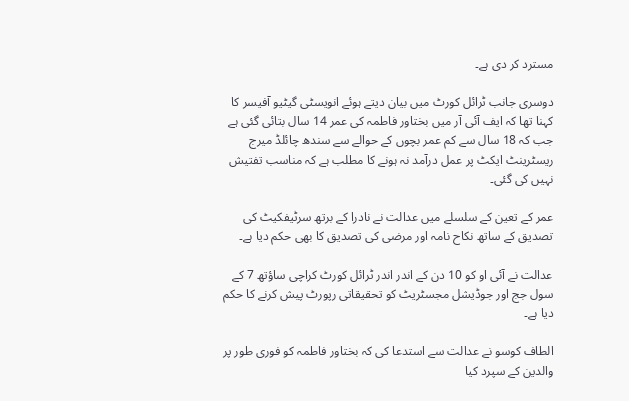مسترد کر دی ہے۔

دوسری جانب ٹرائل کورٹ میں بیان دیتے ہوئے انویسٹی گیٹیو آفیسر کا کہنا تھا کہ ایف آئی آر میں بختاور فاطمہ کی عمر 14 سال بتائی گئی ہے جب کہ 18 سال سے کم عمر بچوں کے حوالے سے سندھ چائلڈ میرج ریسٹرینٹ ایکٹ پر عمل درآمد نہ ہونے کا مطلب ہے کہ مناسب تفتیش نہیں کی گئی۔

عمر کے تعین کے سلسلے میں عدالت نے نادرا کے برتھ سرٹیفکیٹ کی تصدیق کے ساتھ نکاح نامہ اور مرضی کی تصدیق کا بھی حکم دیا ہے۔

عدالت نے آئی او کو 10 دن کے اندر اندر ٹرائل کورٹ کراچی ساؤتھ 7 کے سول جج اور جوڈیشل مجسٹریٹ کو تحقیقاتی رپورٹ پیش کرنے کا حکم دیا ہے۔

الطاف کوسو نے عدالت سے استدعا کی کہ بختاور فاطمہ کو فوری طور پر والدین کے سپرد کیا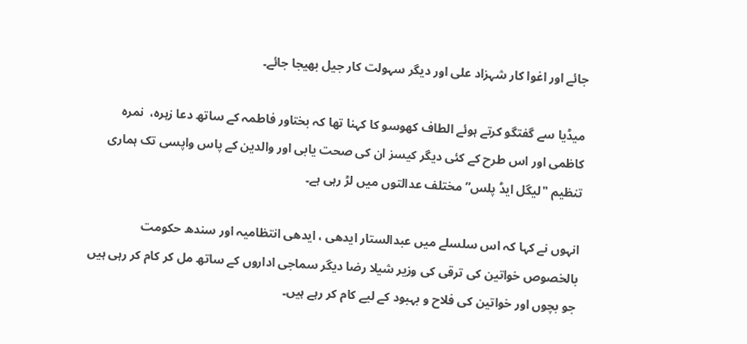جائے اور اغوا کار شہزاد علی اور دیگر سہولت کار جیل بھیجا جائے۔

میڈیا سے گفتگو کرتے ہوئے الطاف کھوسو کا کہنا تھا کہ بختاور فاطمہ کے ساتھ دعا زہرہ،  نمرہ کاظمی اور اس طرح کے کئی دیگر کیسز ان کی صحت یابی اور والدین کے پاس واپسی تک ہماری تنظیم "لیگل ایڈ پلس” مختلف عدالتوں میں لڑ رہی ہے۔

انہوں نے کہا کہ اس سلسلے میں عبدالستار ایدھی ، ایدھی انتظامیہ اور سندھ حکومت بالخصوص خواتین کی ترقی کی وزیر شیلا رضا دیگر سماجی اداروں کے ساتھ مل کر کام کر رہی ہیں جو بچوں اور خواتین کی فلاح و بہبود کے لیے کام کر رہے ہیں۔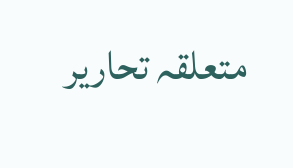متعلقہ تحاریر